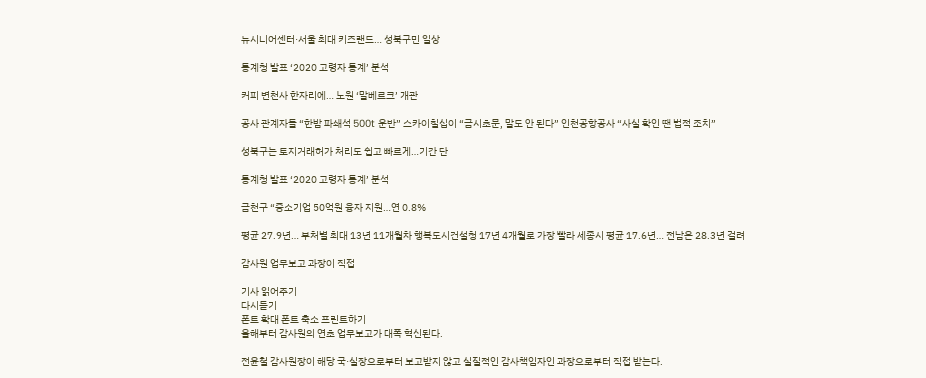뉴시니어센터·서울 최대 키즈랜드… 성북구민 일상

통계청 발표 ‘2020 고령자 통계’ 분석

커피 변천사 한자리에… 노원 ‘말베르크’ 개관

공사 관계자들 “한밤 파쇄석 500t 운반” 스카이칠십이 “금시초문, 말도 안 된다” 인천공항공사 “사실 확인 땐 법적 조치”

성북구는 토지거래허가 처리도 쉽고 빠르게…기간 단

통계청 발표 ‘2020 고령자 통계’ 분석

금천구 “중소기업 50억원 융자 지원…연 0.8%

평균 27.9년… 부처별 최대 13년 11개월차 행복도시건설청 17년 4개월로 가장 빨라 세종시 평균 17.6년… 전남은 28.3년 걸려

감사원 업무보고 과장이 직접

기사 읽어주기
다시듣기
폰트 확대 폰트 축소 프린트하기
올해부터 감사원의 연초 업무보고가 대폭 혁신된다.

전윤철 감사원장이 해당 국·실장으로부터 보고받지 않고 실질적인 감사책임자인 과장으로부터 직접 받는다.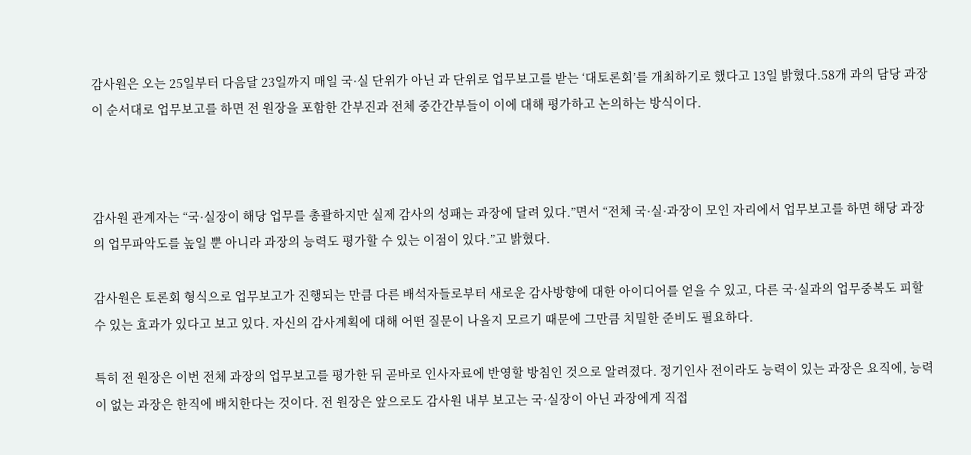감사원은 오는 25일부터 다음달 23일까지 매일 국·실 단위가 아닌 과 단위로 업무보고를 받는 ‘대토론회’를 개최하기로 했다고 13일 밝혔다.58개 과의 담당 과장이 순서대로 업무보고를 하면 전 원장을 포함한 간부진과 전체 중간간부들이 이에 대해 평가하고 논의하는 방식이다.



감사원 관계자는 “국·실장이 해당 업무를 총괄하지만 실제 감사의 성패는 과장에 달려 있다.”면서 “전체 국·실·과장이 모인 자리에서 업무보고를 하면 해당 과장의 업무파악도를 높일 뿐 아니라 과장의 능력도 평가할 수 있는 이점이 있다.”고 밝혔다.

감사원은 토론회 형식으로 업무보고가 진행되는 만큼 다른 배석자들로부터 새로운 감사방향에 대한 아이디어를 얻을 수 있고, 다른 국·실과의 업무중복도 피할 수 있는 효과가 있다고 보고 있다. 자신의 감사계획에 대해 어떤 질문이 나올지 모르기 때문에 그만큼 치밀한 준비도 필요하다.

특히 전 원장은 이번 전체 과장의 업무보고를 평가한 뒤 곧바로 인사자료에 반영할 방침인 것으로 알려졌다. 정기인사 전이라도 능력이 있는 과장은 요직에, 능력이 없는 과장은 한직에 배치한다는 것이다. 전 원장은 앞으로도 감사원 내부 보고는 국·실장이 아닌 과장에게 직접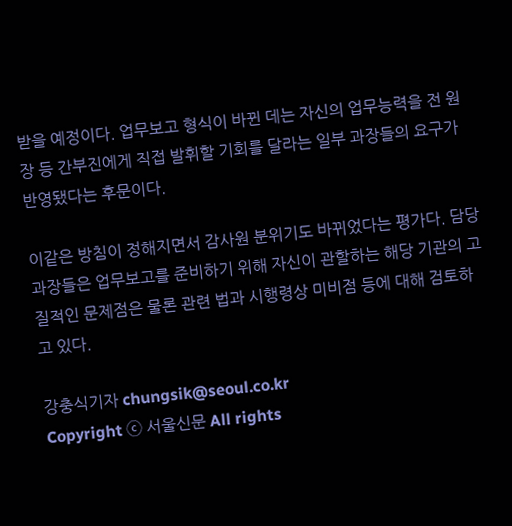받을 예정이다. 업무보고 형식이 바뀐 데는 자신의 업무능력을 전 원장 등 간부진에게 직접 발휘할 기회를 달라는 일부 과장들의 요구가 반영됐다는 후문이다.

이같은 방침이 정해지면서 감사원 분위기도 바뀌었다는 평가다. 담당 과장들은 업무보고를 준비하기 위해 자신이 관할하는 해당 기관의 고질적인 문제점은 물론 관련 법과 시행령상 미비점 등에 대해 검토하고 있다.

강충식기자 chungsik@seoul.co.kr
Copyright ⓒ 서울신문 All rights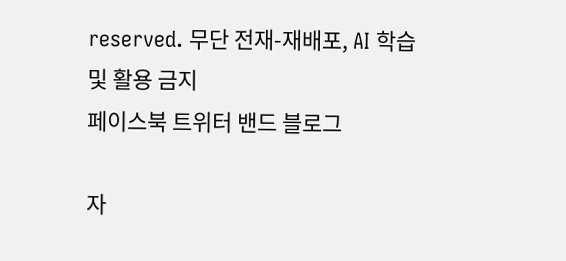reserved. 무단 전재-재배포, AI 학습 및 활용 금지
페이스북 트위터 밴드 블로그

자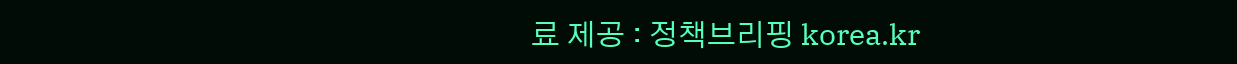료 제공 : 정책브리핑 korea.kr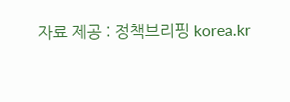자료 제공 : 정책브리핑 korea.kr